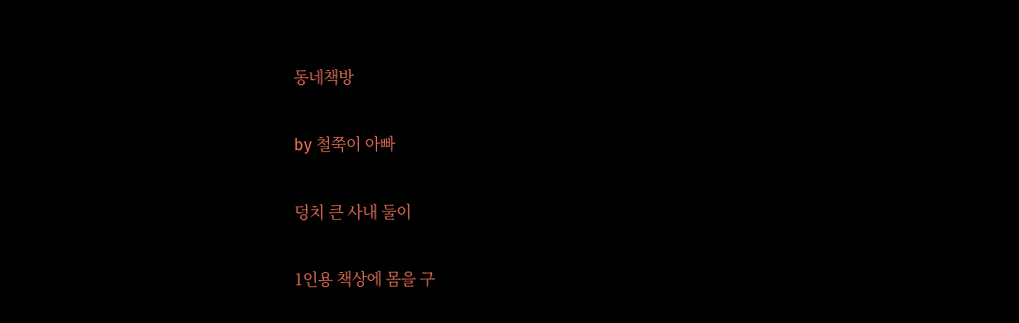동네책방

by 철쭉이 아빠

덩치 큰 사내 둘이

1인용 책상에 몸을 구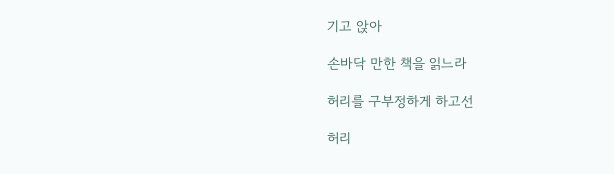기고 앉아

손바닥 만한 책을 읽느라

허리를 구부정하게 하고선

허리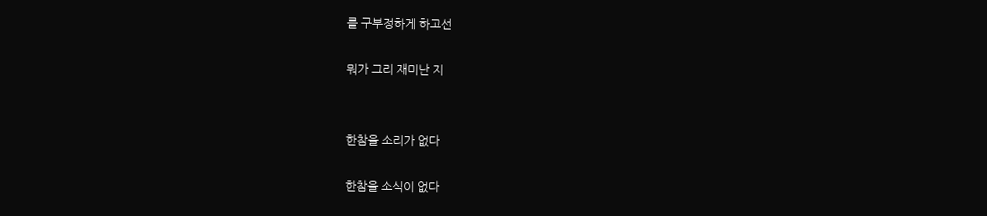를 구부정하게 하고선

뭐가 그리 재미난 지


한참을 소리가 없다

한참을 소식이 없다